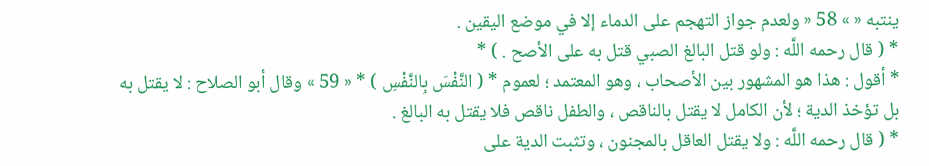ينتبه « » 58 « ولعدم جواز التهجم على الدماء إلا في موضع اليقين .
* ( قال رحمه اللَّه : ولو قتل البالغ الصبي قتل به على الأصح . ) *
* أقول : هذا هو المشهور بين الأصحاب ، وهو المعتمد ؛ لعموم * ( النَّفْسَ بِالنَّفْسِ ) * « 59 » وقال أبو الصلاح : لا يقتل به بل تؤخذ الدية ؛ لأن الكامل لا يقتل بالناقص ، والطفل ناقص فلا يقتل به البالغ .
* ( قال رحمه اللَّه : ولا يقتل العاقل بالمجنون ، وتثبت الدية على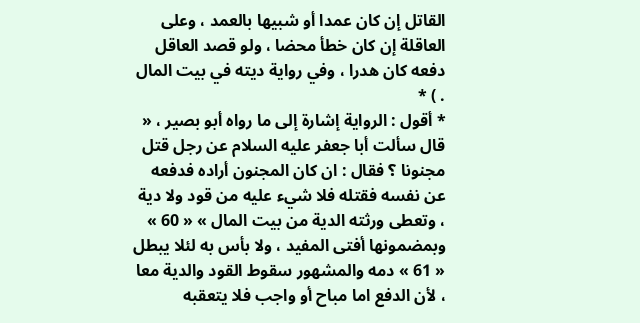القاتل إن كان عمدا أو شبيها بالعمد ، وعلى العاقلة إن كان خطأ محضا ، ولو قصد العاقل دفعه كان هدرا ، وفي رواية ديته في بيت المال . ) *
* أقول : الرواية إشارة إلى ما رواه أبو بصير ، « قال سألت أبا جعفر عليه السلام عن رجل قتل مجنونا ؟ فقال : ان كان المجنون أراده فدفعه عن نفسه فقتله فلا شيء عليه من قود ولا دية ، وتعطى ورثته الدية من بيت المال » « 60 » وبمضمونها أفتى المفيد ، ولا بأس به لئلا يبطل « 61 » دمه والمشهور سقوط القود والدية معا ، لأن الدفع اما مباح أو واجب فلا يتعقبه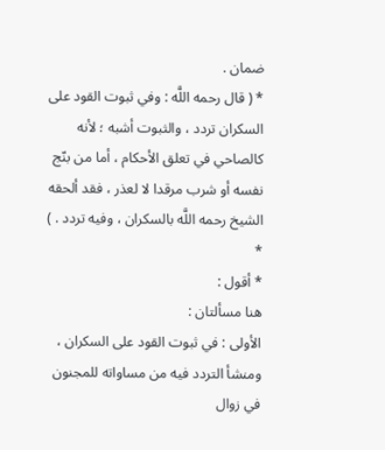ضمان .
* ( قال رحمه اللَّه : وفي ثبوت القود على السكران تردد ، والثبوت أشبه ؛ لأنه كالصاحي في تعلق الأحكام ، أما من بنّج نفسه أو شرب مرقدا لا لعذر ، فقد ألحقه الشيخ رحمه اللَّه بالسكران ، وفيه تردد . ) *
* أقول :
هنا مسألتان :
الأولى : في ثبوت القود على السكران ، ومنشأ التردد فيه من مساواته للمجنون في زوال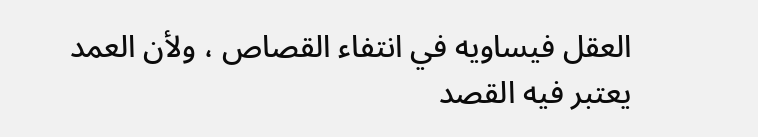العقل فيساويه في انتفاء القصاص ، ولأن العمد يعتبر فيه القصد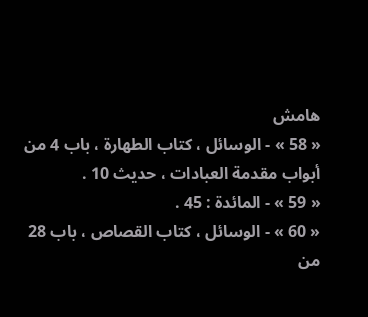هامش
« 58 » - الوسائل ، كتاب الطهارة ، باب 4 من أبواب مقدمة العبادات ، حديث 10 .
« 59 » - المائدة : 45 .
« 60 » - الوسائل ، كتاب القصاص ، باب 28 من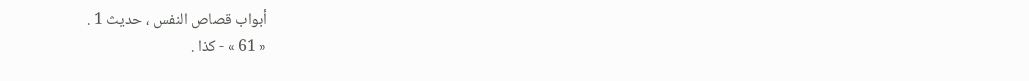أبواب قصاص النفس ، حديث 1 .
« 61 » - كذا .